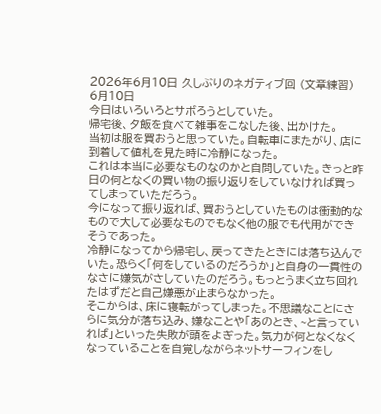2026年6月10日 久しぶりのネガティブ回 (文章練習)
6月10日
今日はいろいろとサボろうとしていた。
帰宅後、夕飯を食べて雑事をこなした後、出かけた。
当初は服を買おうと思っていた。自転車にまたがり、店に到着して値札を見た時に冷静になった。
これは本当に必要なものなのかと自問していた。きっと昨日の何となくの買い物の振り返りをしていなければ買ってしまっていただろう。
今になって振り返れば、買おうとしていたものは衝動的なもので大して必要なものでもなく他の服でも代用ができそうであった。
冷静になってから帰宅し、戻ってきたときには落ち込んでいた。恐らく「何をしているのだろうか」と自身の一貫性のなさに嫌気がさしていたのだろう。もっとうまく立ち回れたはずだと自己嫌悪が止まらなかった。
そこからは、床に寝転がってしまった。不思議なことにさらに気分が落ち込み、嫌なことや「あのとき、~と言っていれば」といった失敗が頭をよぎった。気力が何となくなくなっていることを自覚しながらネットサーフィンをし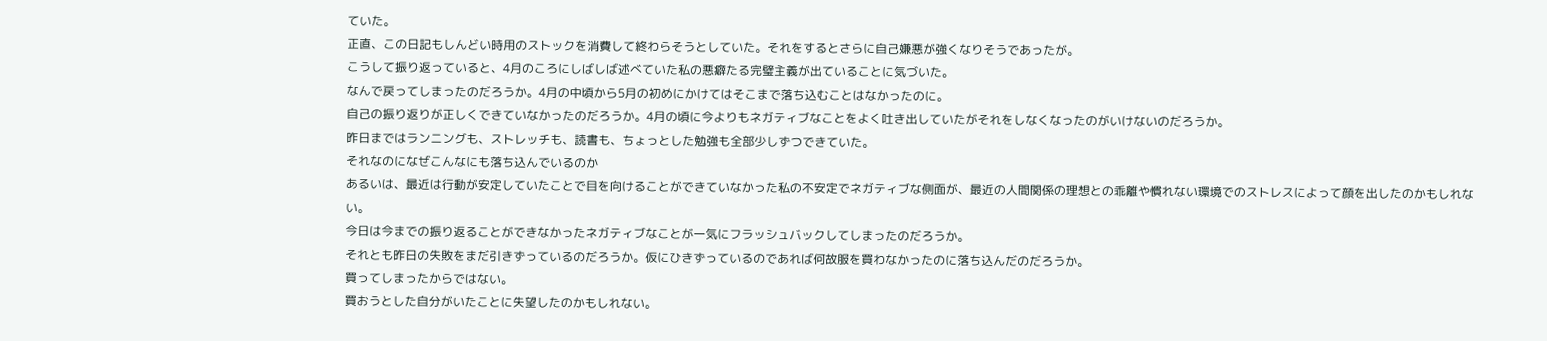ていた。
正直、この日記もしんどい時用のストックを消費して終わらそうとしていた。それをするとさらに自己嫌悪が強くなりそうであったが。
こうして振り返っていると、4月のころにしばしば述べていた私の悪癖たる完璧主義が出ていることに気づいた。
なんで戻ってしまったのだろうか。4月の中頃から5月の初めにかけてはそこまで落ち込むことはなかったのに。
自己の振り返りが正しくできていなかったのだろうか。4月の頃に今よりもネガティブなことをよく吐き出していたがそれをしなくなったのがいけないのだろうか。
昨日まではランニングも、ストレッチも、読書も、ちょっとした勉強も全部少しずつできていた。
それなのになぜこんなにも落ち込んでいるのか
あるいは、最近は行動が安定していたことで目を向けることができていなかった私の不安定でネガティブな側面が、最近の人間関係の理想との乖離や慣れない環境でのストレスによって顔を出したのかもしれない。
今日は今までの振り返ることができなかったネガティブなことが一気にフラッシュバックしてしまったのだろうか。
それとも昨日の失敗をまだ引きずっているのだろうか。仮にひきずっているのであれば何故服を買わなかったのに落ち込んだのだろうか。
買ってしまったからではない。
買おうとした自分がいたことに失望したのかもしれない。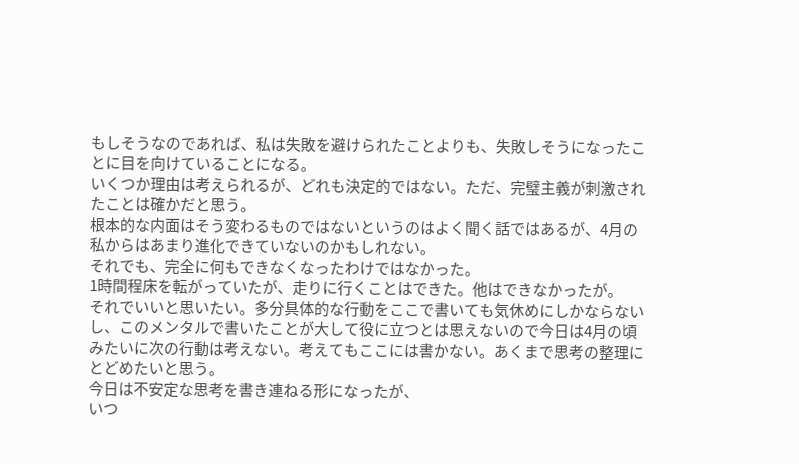もしそうなのであれば、私は失敗を避けられたことよりも、失敗しそうになったことに目を向けていることになる。
いくつか理由は考えられるが、どれも決定的ではない。ただ、完璧主義が刺激されたことは確かだと思う。
根本的な内面はそう変わるものではないというのはよく聞く話ではあるが、4月の私からはあまり進化できていないのかもしれない。
それでも、完全に何もできなくなったわけではなかった。
1時間程床を転がっていたが、走りに行くことはできた。他はできなかったが。
それでいいと思いたい。多分具体的な行動をここで書いても気休めにしかならないし、このメンタルで書いたことが大して役に立つとは思えないので今日は4月の頃みたいに次の行動は考えない。考えてもここには書かない。あくまで思考の整理にとどめたいと思う。
今日は不安定な思考を書き連ねる形になったが、
いつ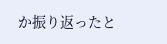か振り返ったと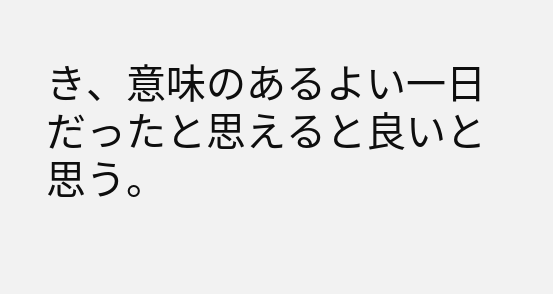き、意味のあるよい一日だったと思えると良いと思う。